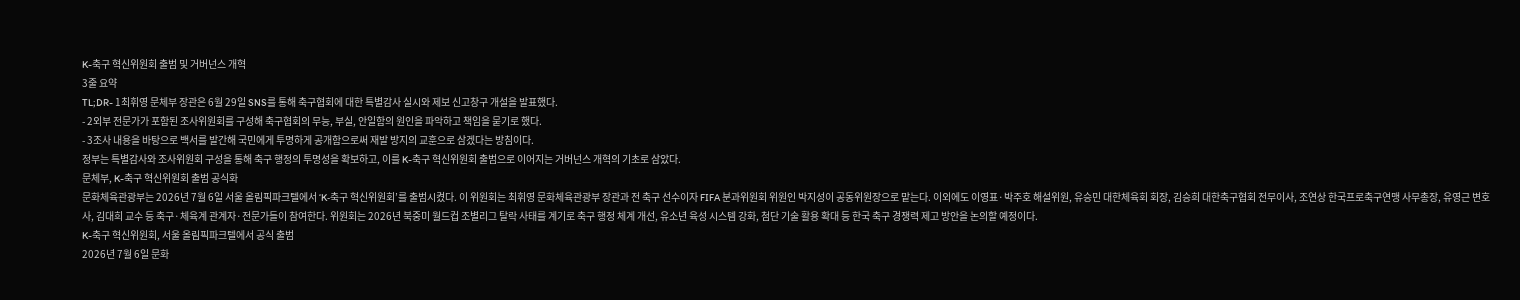K-축구 혁신위원회 출범 및 거버넌스 개혁
3줄 요약
TL;DR- 1최휘영 문체부 장관은 6월 29일 SNS를 통해 축구협회에 대한 특별감사 실시와 제보 신고창구 개설을 발표했다.
- 2외부 전문가가 포함된 조사위원회를 구성해 축구협회의 무능, 부실, 안일함의 원인을 파악하고 책임을 묻기로 했다.
- 3조사 내용을 바탕으로 백서를 발간해 국민에게 투명하게 공개함으로써 재발 방지의 교훈으로 삼겠다는 방침이다.
정부는 특별감사와 조사위원회 구성을 통해 축구 행정의 투명성을 확보하고, 이를 K-축구 혁신위원회 출범으로 이어지는 거버넌스 개혁의 기초로 삼았다.
문체부, K-축구 혁신위원회 출범 공식화
문화체육관광부는 2026년 7월 6일 서울 올림픽파크텔에서 ‘K‑축구 혁신위원회’를 출범시켰다. 이 위원회는 최휘영 문화체육관광부 장관과 전 축구 선수이자 FIFA 분과위원회 위원인 박지성이 공동위원장으로 맡는다. 이외에도 이영표·박주호 해설위원, 유승민 대한체육회 회장, 김승희 대한축구협회 전무이사, 조연상 한국프로축구연맹 사무총장, 유영근 변호사, 김대희 교수 등 축구·체육계 관계자·전문가들이 참여한다. 위원회는 2026년 북중미 월드컵 조별리그 탈락 사태를 계기로 축구 행정 체계 개선, 유소년 육성 시스템 강화, 첨단 기술 활용 확대 등 한국 축구 경쟁력 제고 방안을 논의할 예정이다.
K-축구 혁신위원회, 서울 올림픽파크텔에서 공식 출범
2026년 7월 6일 문화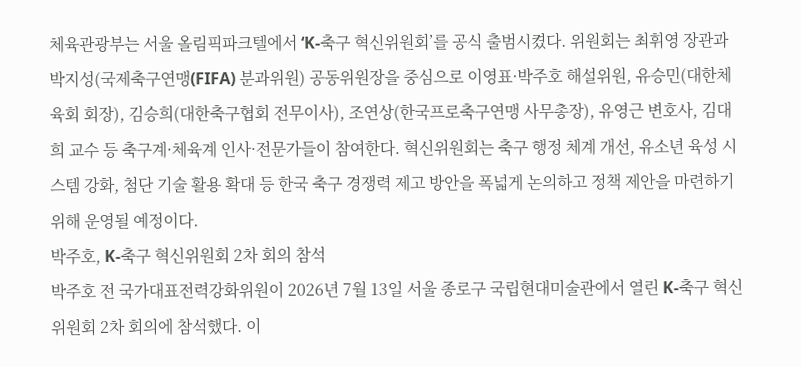체육관광부는 서울 올림픽파크텔에서 ‘K‑축구 혁신위원회’를 공식 출범시켰다. 위원회는 최휘영 장관과 박지성(국제축구연맹(FIFA) 분과위원) 공동위원장을 중심으로 이영표·박주호 해설위원, 유승민(대한체육회 회장), 김승희(대한축구협회 전무이사), 조연상(한국프로축구연맹 사무총장), 유영근 변호사, 김대희 교수 등 축구계·체육계 인사·전문가들이 참여한다. 혁신위원회는 축구 행정 체계 개선, 유소년 육성 시스템 강화, 첨단 기술 활용 확대 등 한국 축구 경쟁력 제고 방안을 폭넓게 논의하고 정책 제안을 마련하기 위해 운영될 예정이다.
박주호, K-축구 혁신위원회 2차 회의 참석
박주호 전 국가대표전력강화위원이 2026년 7월 13일 서울 종로구 국립현대미술관에서 열린 K-축구 혁신위원회 2차 회의에 참석했다. 이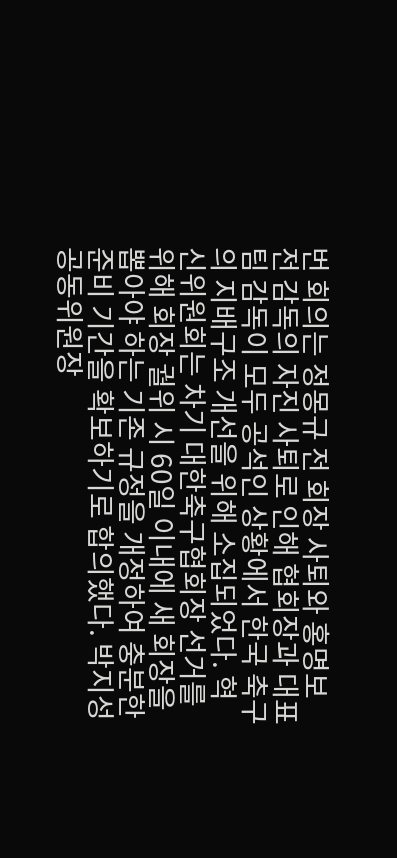번 회의는 정몽규 전 회장 사퇴와 홍명보 전 감독의 자진 사퇴로 인해 협회장과 대표팀 감독이 모두 공석인 상황에서 한국 축구의 지배구조 개선을 위해 소집되었다. 혁신위원회는 차기 대한축구협회장 선거를 위해 회장 궐위 시 60일 이내에 새 회장을 뽑아야 하는 기존 규정을 개정하여 충분한 준비 기간을 확보하기로 합의했다. 박지성 공동위원장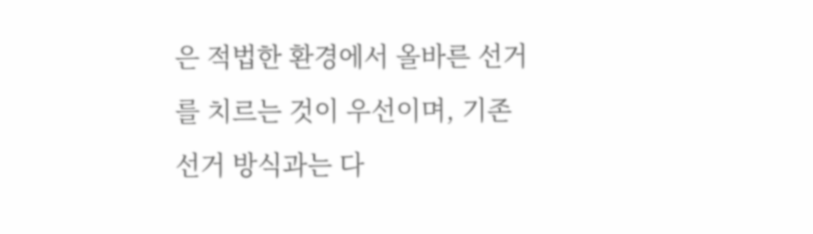은 적법한 환경에서 올바른 선거를 치르는 것이 우선이며, 기존 선거 방식과는 다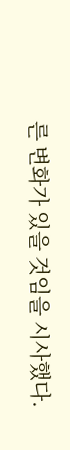른 변화가 있을 것임을 시사했다.